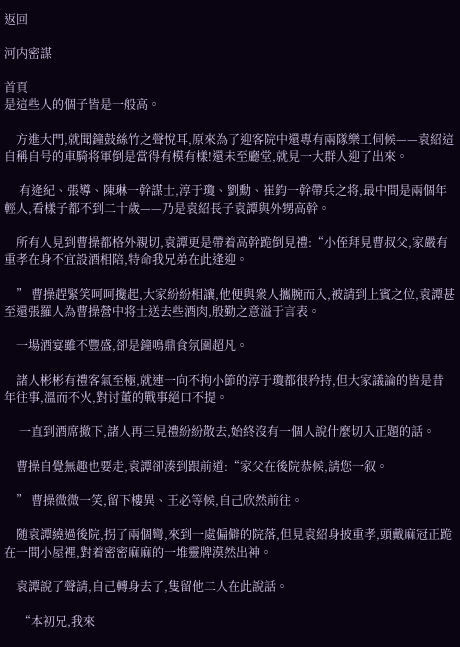返回

河内密謀

首頁
是這些人的個子皆是一般高。

    方進大門,就聞鐘鼓絲竹之聲悅耳,原來為了迎客院中還專有兩隊樂工伺候——袁紹這自稱自号的車騎将軍倒是當得有模有樣!還未至廳堂,就見一大群人迎了出來。

     有逄紀、張導、陳琳一幹謀士,淳于瓊、劉勳、崔鈞一幹帶兵之将,最中間是兩個年輕人,看樣子都不到二十歲——乃是袁紹長子袁譚與外甥高幹。

    所有人見到曹操都格外親切,袁譚更是帶着高幹跪倒見禮:“小侄拜見曹叔父,家嚴有重孝在身不宜設酒相陪,特命我兄弟在此逢迎。

    ” 曹操趕緊笑呵呵攙起,大家紛紛相讓,他便與衆人攜腕而入,被請到上賓之位,袁譚甚至還張羅人為曹操營中将士送去些酒肉,殷勤之意溢于言表。

    一場酒宴雖不豐盛,卻是鐘鳴鼎食氛圍超凡。

    諸人彬彬有禮客氣至極,就連一向不拘小節的淳于瓊都很矜持,但大家議論的皆是昔年往事,溫而不火,對讨董的戰事絕口不提。

     一直到酒席撤下,諸人再三見禮紛紛散去,始終沒有一個人說什麼切入正題的話。

    曹操自覺無趣也要走,袁譚卻湊到跟前道:“家父在後院恭候,請您一叙。

    ” 曹操微微一笑,留下樓異、王必等候,自己欣然前往。

    随袁譚繞過後院,拐了兩個彎,來到一處偏僻的院落,但見袁紹身披重孝,頭戴麻冠正跪在一間小屋裡,對着密密麻麻的一堆靈牌漠然出神。

    袁譚說了聲請,自己轉身去了,隻留他二人在此說話。

     “本初兄,我來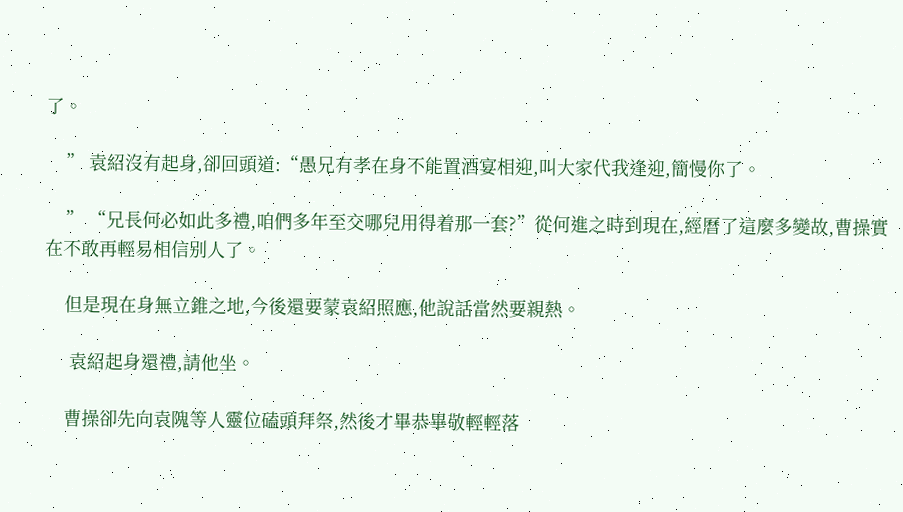了。

    ” 袁紹沒有起身,卻回頭道:“愚兄有孝在身不能置酒宴相迎,叫大家代我逢迎,簡慢你了。

    ” “兄長何必如此多禮,咱們多年至交哪兒用得着那一套?”從何進之時到現在,經曆了這麼多變故,曹操實在不敢再輕易相信别人了。

    但是現在身無立錐之地,今後還要蒙袁紹照應,他說話當然要親熱。

     袁紹起身還禮,請他坐。

    曹操卻先向袁隗等人靈位磕頭拜祭,然後才畢恭畢敬輕輕落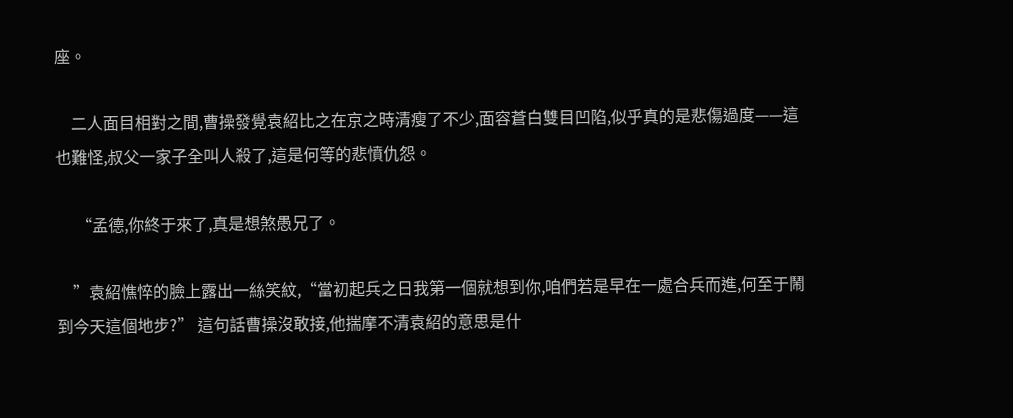座。

    二人面目相對之間,曹操發覺袁紹比之在京之時清瘦了不少,面容蒼白雙目凹陷,似乎真的是悲傷過度——這也難怪,叔父一家子全叫人殺了,這是何等的悲憤仇怨。

     “孟德,你終于來了,真是想煞愚兄了。

    ”袁紹憔悴的臉上露出一絲笑紋,“當初起兵之日我第一個就想到你,咱們若是早在一處合兵而進,何至于鬧到今天這個地步?” 這句話曹操沒敢接,他揣摩不清袁紹的意思是什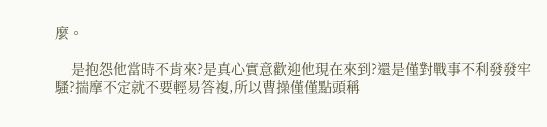麼。

    是抱怨他當時不肯來?是真心實意歡迎他現在來到?還是僅對戰事不利發發牢騷?揣摩不定就不要輕易答複,所以曹操僅僅點頭稱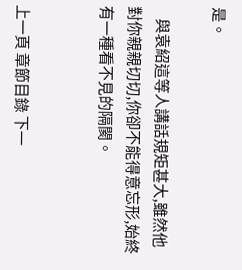是。

    與袁紹這等人講話規矩甚大,雖然他對你親親切切,你卻不能得意忘形,始終有一種看不見的隔閡。


上一頁 章節目錄 下一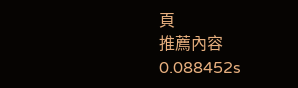頁
推薦內容
0.088452s